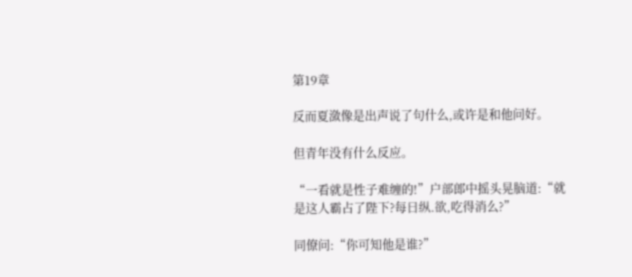第19章

反而夏潋像是出声说了句什么,或许是和他问好。

但青年没有什么反应。

“一看就是性子难缠的!”户部郎中摇头晃脑道:“就是这人霸占了陛下?每日纵.欲,吃得消么?”

同僚问:“你可知他是谁?”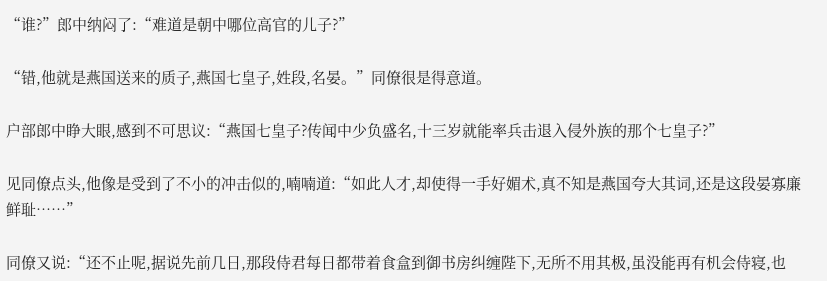“谁?”郎中纳闷了:“难道是朝中哪位高官的儿子?”

“错,他就是燕国送来的质子,燕国七皇子,姓段,名晏。”同僚很是得意道。

户部郎中睁大眼,感到不可思议:“燕国七皇子?传闻中少负盛名,十三岁就能率兵击退入侵外族的那个七皇子?”

见同僚点头,他像是受到了不小的冲击似的,喃喃道:“如此人才,却使得一手好媚术,真不知是燕国夸大其词,还是这段晏寡廉鲜耻……”

同僚又说:“还不止呢,据说先前几日,那段侍君每日都带着食盒到御书房纠缠陛下,无所不用其极,虽没能再有机会侍寝,也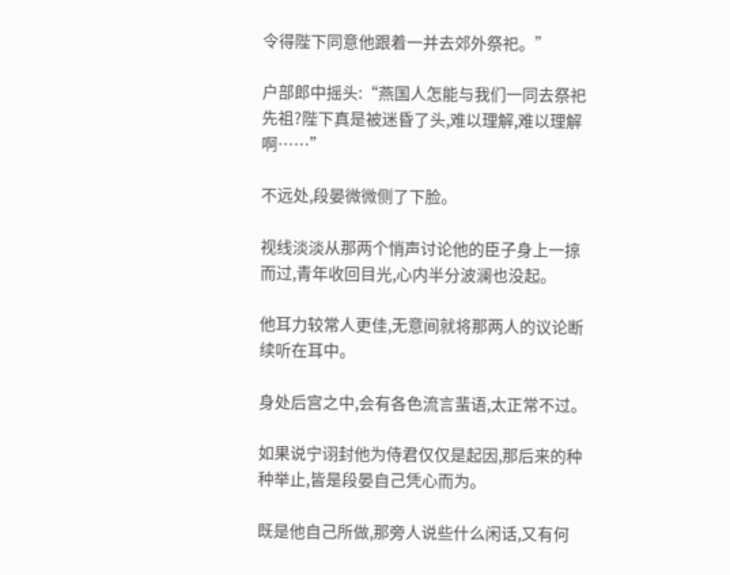令得陛下同意他跟着一并去郊外祭祀。”

户部郎中摇头:“燕国人怎能与我们一同去祭祀先祖?陛下真是被迷昏了头,难以理解,难以理解啊……”

不远处,段晏微微侧了下脸。

视线淡淡从那两个悄声讨论他的臣子身上一掠而过,青年收回目光,心内半分波澜也没起。

他耳力较常人更佳,无意间就将那两人的议论断续听在耳中。

身处后宫之中,会有各色流言蜚语,太正常不过。

如果说宁诩封他为侍君仅仅是起因,那后来的种种举止,皆是段晏自己凭心而为。

既是他自己所做,那旁人说些什么闲话,又有何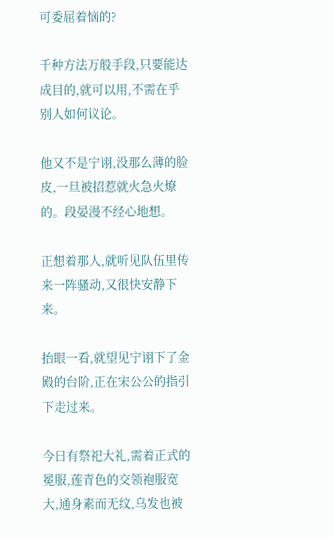可委屈着恼的?

千种方法万般手段,只要能达成目的,就可以用,不需在乎别人如何议论。

他又不是宁诩,没那么薄的脸皮,一旦被招惹就火急火燎的。段晏漫不经心地想。

正想着那人,就听见队伍里传来一阵骚动,又很快安静下来。

抬眼一看,就望见宁诩下了金殿的台阶,正在宋公公的指引下走过来。

今日有祭祀大礼,需着正式的冕服,莲青色的交领袍服宽大,通身素而无纹,乌发也被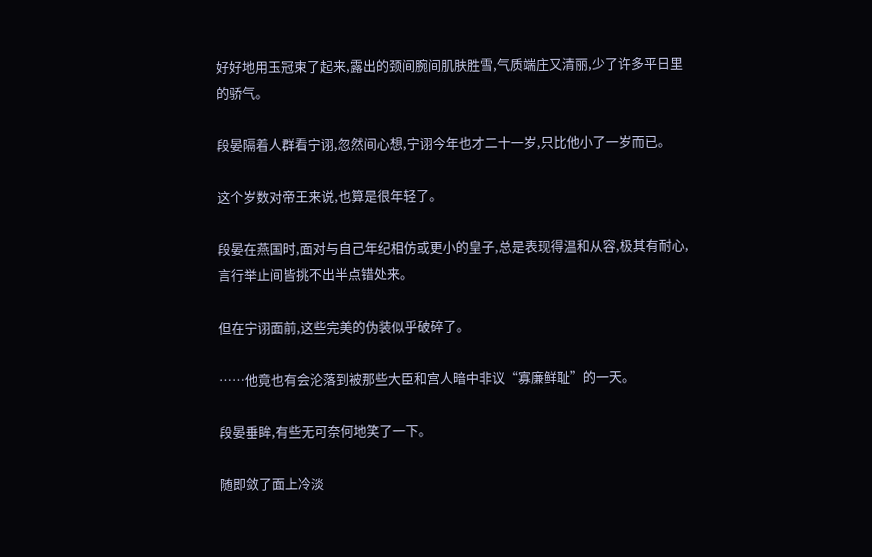好好地用玉冠束了起来,露出的颈间腕间肌肤胜雪,气质端庄又清丽,少了许多平日里的骄气。

段晏隔着人群看宁诩,忽然间心想,宁诩今年也才二十一岁,只比他小了一岁而已。

这个岁数对帝王来说,也算是很年轻了。

段晏在燕国时,面对与自己年纪相仿或更小的皇子,总是表现得温和从容,极其有耐心,言行举止间皆挑不出半点错处来。

但在宁诩面前,这些完美的伪装似乎破碎了。

……他竟也有会沦落到被那些大臣和宫人暗中非议“寡廉鲜耻”的一天。

段晏垂眸,有些无可奈何地笑了一下。

随即敛了面上冷淡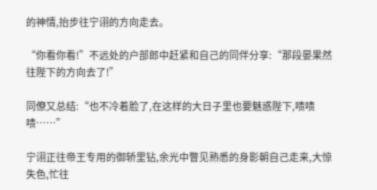的神情,抬步往宁诩的方向走去。

“你看你看!”不远处的户部郎中赶紧和自己的同伴分享:“那段晏果然往陛下的方向去了!”

同僚又总结:“也不冷着脸了,在这样的大日子里也要魅惑陛下,啧啧啧……”

宁诩正往帝王专用的御轿里钻,余光中瞥见熟悉的身影朝自己走来,大惊失色,忙往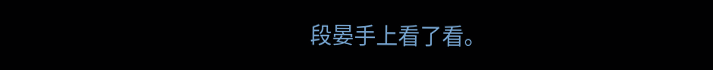段晏手上看了看。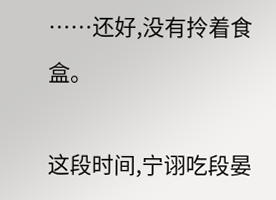……还好,没有拎着食盒。

这段时间,宁诩吃段晏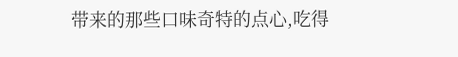带来的那些口味奇特的点心,吃得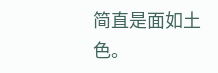简直是面如土色。